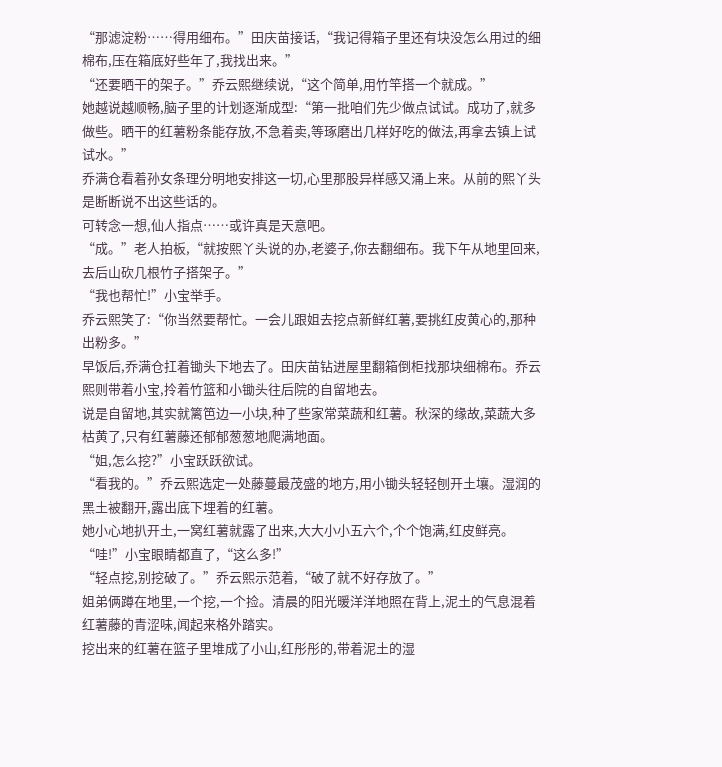“那滤淀粉……得用细布。”田庆苗接话,“我记得箱子里还有块没怎么用过的细棉布,压在箱底好些年了,我找出来。”
“还要晒干的架子。”乔云熙继续说,“这个简单,用竹竿搭一个就成。”
她越说越顺畅,脑子里的计划逐渐成型:“第一批咱们先少做点试试。成功了,就多做些。晒干的红薯粉条能存放,不急着卖,等琢磨出几样好吃的做法,再拿去镇上试试水。”
乔满仓看着孙女条理分明地安排这一切,心里那股异样感又涌上来。从前的熙丫头是断断说不出这些话的。
可转念一想,仙人指点……或许真是天意吧。
“成。”老人拍板,“就按熙丫头说的办,老婆子,你去翻细布。我下午从地里回来,去后山砍几根竹子搭架子。”
“我也帮忙!”小宝举手。
乔云熙笑了:“你当然要帮忙。一会儿跟姐去挖点新鲜红薯,要挑红皮黄心的,那种出粉多。”
早饭后,乔满仓扛着锄头下地去了。田庆苗钻进屋里翻箱倒柜找那块细棉布。乔云熙则带着小宝,拎着竹篮和小锄头往后院的自留地去。
说是自留地,其实就篱笆边一小块,种了些家常菜蔬和红薯。秋深的缘故,菜蔬大多枯黄了,只有红薯藤还郁郁葱葱地爬满地面。
“姐,怎么挖?”小宝跃跃欲试。
“看我的。”乔云熙选定一处藤蔓最茂盛的地方,用小锄头轻轻刨开土壤。湿润的黑土被翻开,露出底下埋着的红薯。
她小心地扒开土,一窝红薯就露了出来,大大小小五六个,个个饱满,红皮鲜亮。
“哇!”小宝眼睛都直了,“这么多!”
“轻点挖,别挖破了。”乔云熙示范着,“破了就不好存放了。”
姐弟俩蹲在地里,一个挖,一个捡。清晨的阳光暖洋洋地照在背上,泥土的气息混着红薯藤的青涩味,闻起来格外踏实。
挖出来的红薯在篮子里堆成了小山,红彤彤的,带着泥土的湿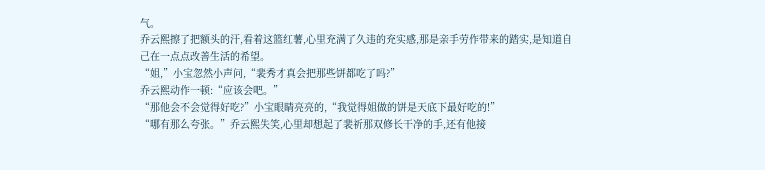气。
乔云熙擦了把额头的汗,看着这篮红薯,心里充满了久违的充实感,那是亲手劳作带来的踏实,是知道自己在一点点改善生活的希望。
“姐,”小宝忽然小声问,“裴秀才真会把那些饼都吃了吗?”
乔云熙动作一顿:“应该会吧。”
“那他会不会觉得好吃?”小宝眼睛亮亮的,“我觉得姐做的饼是天底下最好吃的!”
“哪有那么夸张。”乔云熙失笑,心里却想起了裴祈那双修长干净的手,还有他接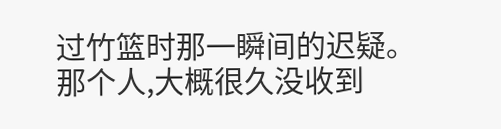过竹篮时那一瞬间的迟疑。
那个人,大概很久没收到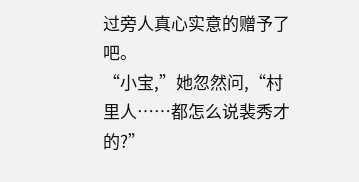过旁人真心实意的赠予了吧。
“小宝,”她忽然问,“村里人……都怎么说裴秀才的?”